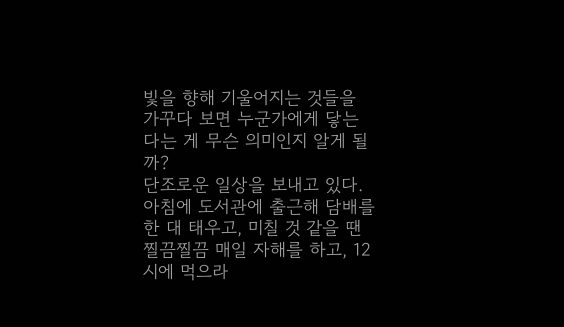빛을 향해 기울어지는 것들을 가꾸다 보면 누군가에게 닿는다는 게 무슨 의미인지 알게 될까?
단조로운 일상을 보내고 있다. 아침에 도서관에 출근해 담배를 한 대 태우고, 미칠 것 같을 땐 찔끔찔끔 매일 자해를 하고, 12시에 먹으라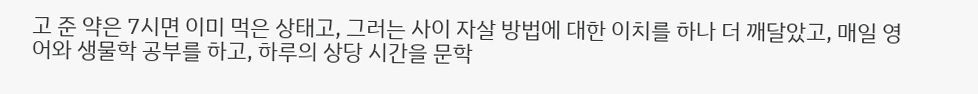고 준 약은 7시면 이미 먹은 상태고, 그러는 사이 자살 방법에 대한 이치를 하나 더 깨달았고, 매일 영어와 생물학 공부를 하고, 하루의 상당 시간을 문학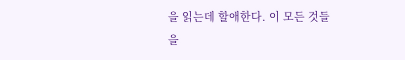을 읽는데 할애한다. 이 모든 것들을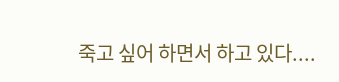죽고 싶어 하면서 하고 있다....